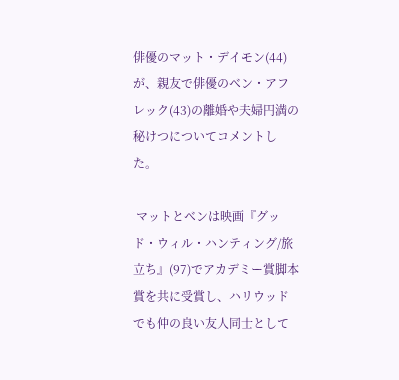俳優のマット・デイモン(44)が、親友で俳優のベン・アフレック(43)の離婚や夫婦円満の秘けつについてコメントした。

 マットとベンは映画『グッド・ウィル・ハンティング/旅立ち』(97)でアカデミー賞脚本賞を共に受賞し、ハリウッドでも仲の良い友人同士として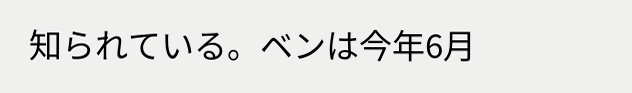知られている。ベンは今年6月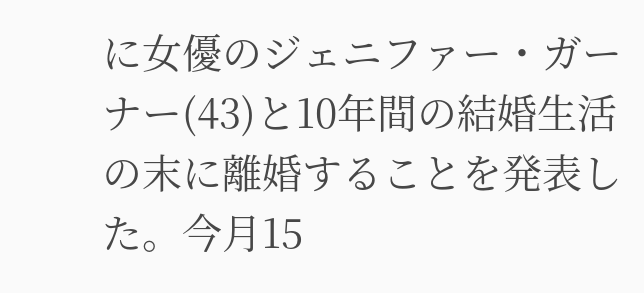に女優のジェニファー・ガーナー(43)と10年間の結婚生活の末に離婚することを発表した。今月15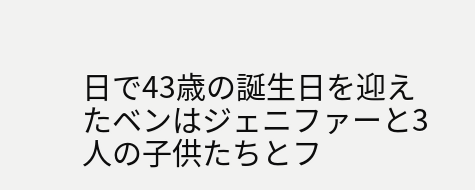日で43歳の誕生日を迎えたベンはジェニファーと3人の子供たちとフ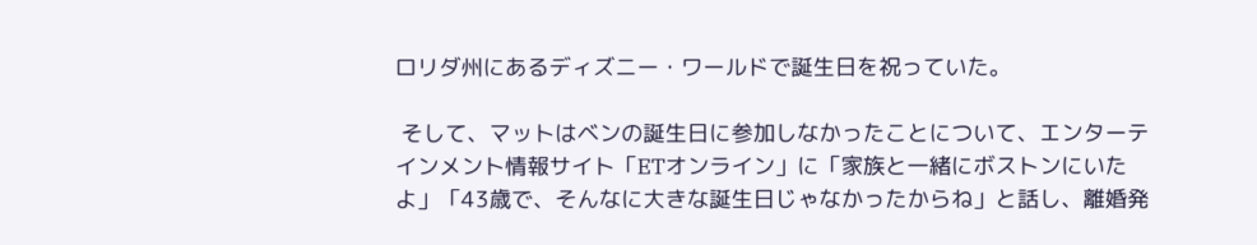ロリダ州にあるディズニー・ワールドで誕生日を祝っていた。

 そして、マットはベンの誕生日に参加しなかったことについて、エンターテインメント情報サイト「ETオンライン」に「家族と一緒にボストンにいたよ」「43歳で、そんなに大きな誕生日じゃなかったからね」と話し、離婚発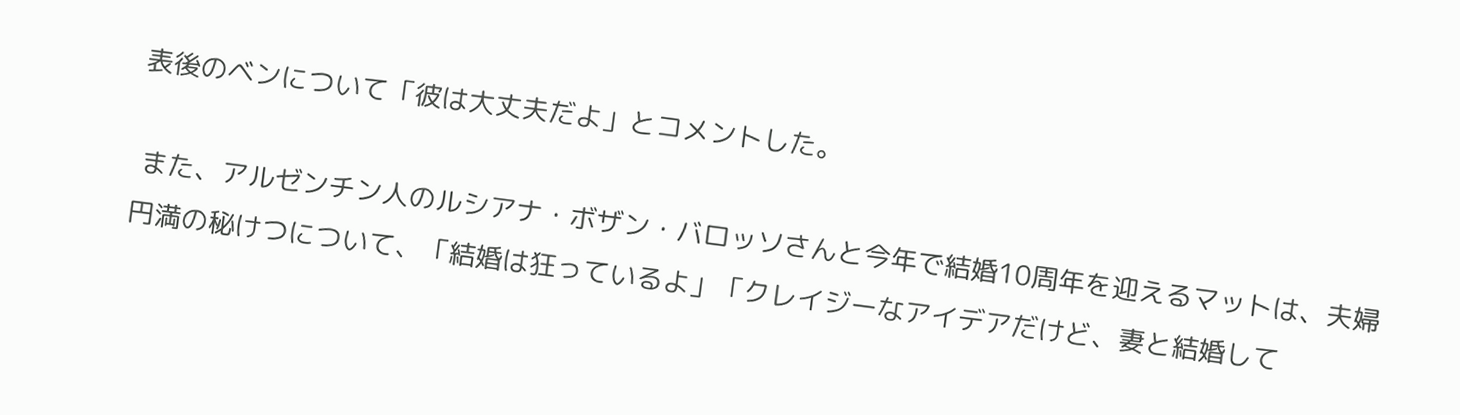表後のベンについて「彼は大丈夫だよ」とコメントした。

 また、アルゼンチン人のルシアナ・ボザン・バロッソさんと今年で結婚10周年を迎えるマットは、夫婦円満の秘けつについて、「結婚は狂っているよ」「クレイジーなアイデアだけど、妻と結婚して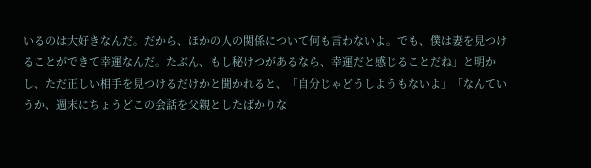いるのは大好きなんだ。だから、ほかの人の関係について何も言わないよ。でも、僕は妻を見つけることができて幸運なんだ。たぶん、もし秘けつがあるなら、幸運だと感じることだね」と明かし、ただ正しい相手を見つけるだけかと聞かれると、「自分じゃどうしようもないよ」「なんていうか、週末にちょうどこの会話を父親としたばかりな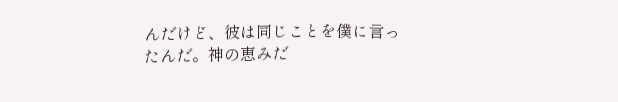んだけど、彼は同じことを僕に言ったんだ。神の恵みだ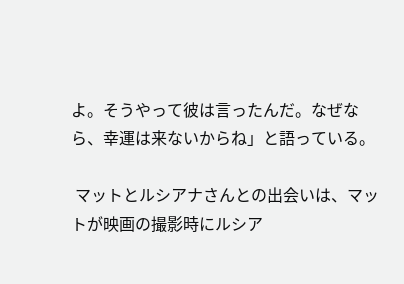よ。そうやって彼は言ったんだ。なぜなら、幸運は来ないからね」と語っている。

 マットとルシアナさんとの出会いは、マットが映画の撮影時にルシア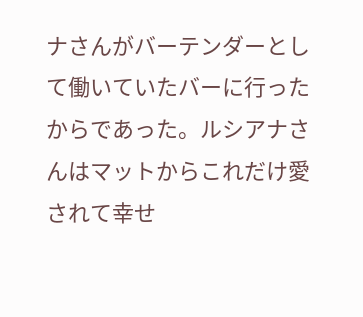ナさんがバーテンダーとして働いていたバーに行ったからであった。ルシアナさんはマットからこれだけ愛されて幸せ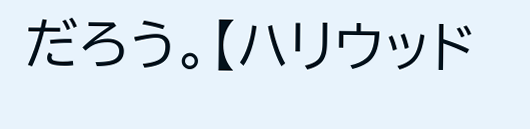だろう。【ハリウッド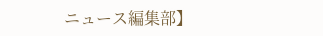ニュース編集部】